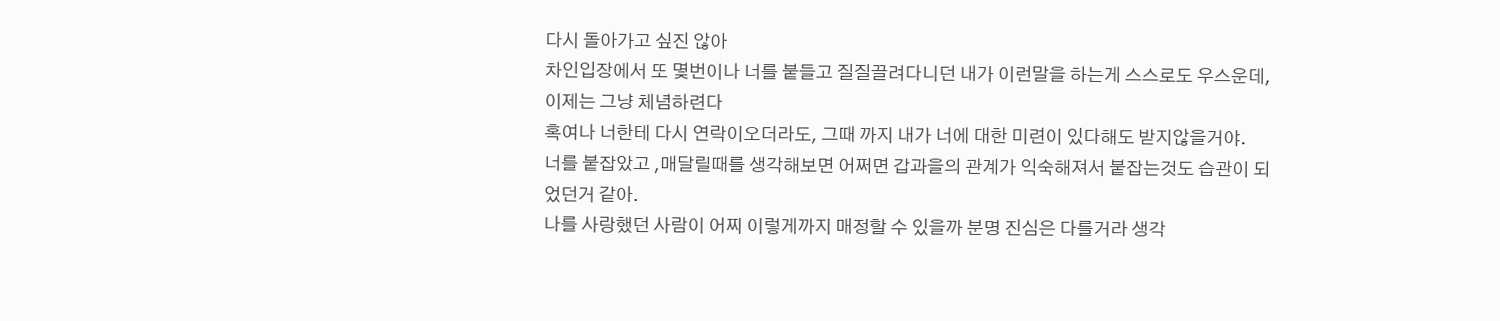다시 돌아가고 싶진 않아
차인입장에서 또 몇번이나 너를 붙들고 질질끌려다니던 내가 이런말을 하는게 스스로도 우스운데,
이제는 그냥 체념하련다
혹여나 너한테 다시 연락이오더라도, 그때 까지 내가 너에 대한 미련이 있다해도 받지않을거야.
너를 붙잡았고 ,매달릴때를 생각해보면 어쩌면 갑과을의 관계가 익숙해져서 붙잡는것도 습관이 되었던거 같아.
나를 사랑했던 사람이 어찌 이렇게까지 매정할 수 있을까 분명 진심은 다를거라 생각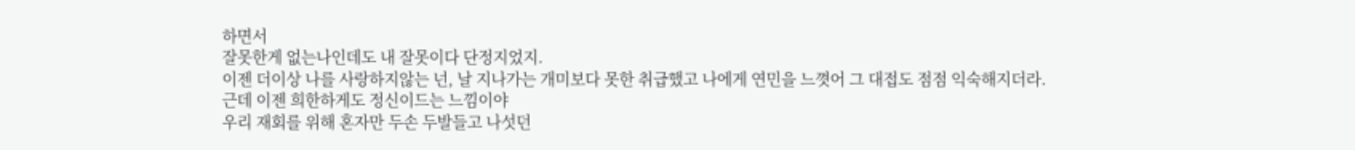하면서
잘못한게 없는나인데도 내 잘못이다 단정지었지.
이젠 더이상 나를 사랑하지않는 넌, 날 지나가는 개미보다 못한 취급했고 나에게 연민을 느꼇어 그 대접도 점점 익숙해지더라.
근데 이젠 희한하게도 정신이드는 느낌이야
우리 재회를 위해 혼자만 두손 두발들고 나섯던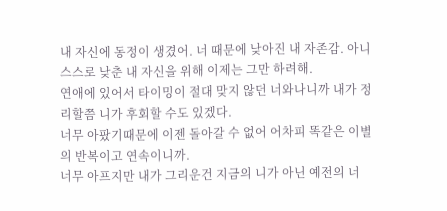내 자신에 동정이 생겼어. 너 때문에 낮아진 내 자존감. 아니 스스로 낮춘 내 자신을 위해 이제는 그만 하려해.
연애에 있어서 타이밍이 절대 맞지 않던 너와나니까 내가 정리할쯤 니가 후회할 수도 있겠다.
너무 아팠기때문에 이젠 돌아갈 수 없어 어차피 똑같은 이별의 반복이고 연속이니까.
너무 아프지만 내가 그리운건 지금의 니가 아닌 예전의 너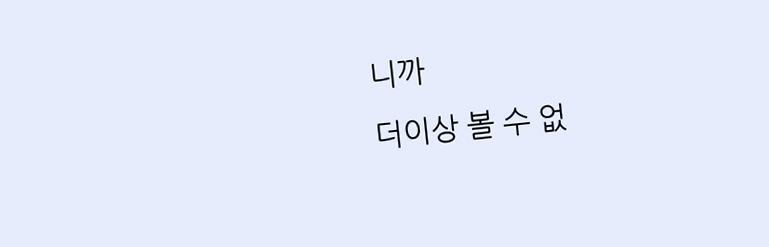니까
더이상 볼 수 없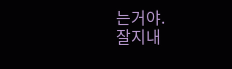는거야.
잘지내